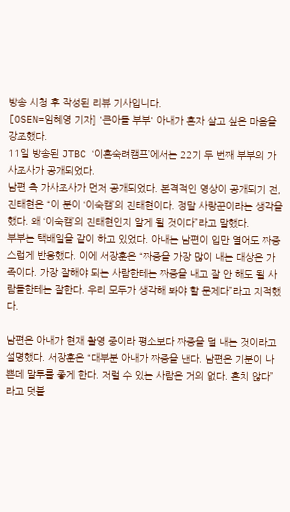방송 시청 후 작성된 리뷰 기사입니다.
[OSEN=임혜영 기자] '큰아들 부부' 아내가 혼자 살고 싶은 마음을 강조했다.
11일 방송된 JTBC ‘이혼숙려캠프’에서는 22기 두 번째 부부의 가사조사가 공개되었다.
남편 측 가사조사가 먼저 공개되었다. 본격적인 영상이 공개되기 전, 진태현은 “이 분이 ‘이숙캠’의 진태현이다. 정말 사랑꾼이라는 생각을 했다. 왜 ‘이숙캠’의 진태현인지 알게 될 것이다”라고 말했다.
부부는 택배일을 같이 하고 있었다. 아내는 남편이 입만 열어도 짜증스럽게 반응했다. 이에 서장훈은 “짜증을 가장 많이 내는 대상은 가족이다. 가장 잘해야 되는 사람한테는 짜증을 내고 잘 안 해도 될 사람들한테는 잘한다. 우리 모두가 생각해 봐야 할 문제다”라고 지적했다.

남편은 아내가 현재 촬영 중이라 평소보다 짜증을 덜 내는 것이라고 설명했다. 서장훈은 “대부분 아내가 짜증을 낸다. 남편은 기분이 나쁜데 말투를 좋게 한다. 저럴 수 있는 사람은 거의 없다. 흔치 않다”라고 덧붙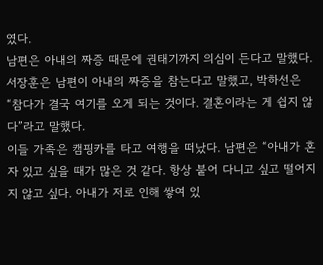였다.
남편은 아내의 짜증 때문에 권태기까지 의심이 든다고 말했다. 서장훈은 남편이 아내의 짜증을 참는다고 말했고, 박하선은 “참다가 결국 여기를 오게 되는 것이다. 결혼이라는 게 쉽지 않다”라고 말했다.
이들 가족은 캠핑카를 타고 여행을 떠났다. 남편은 “아내가 혼자 있고 싶을 때가 많은 것 같다. 항상 붙어 다니고 싶고 떨어지지 않고 싶다. 아내가 저로 인해 쌓여 있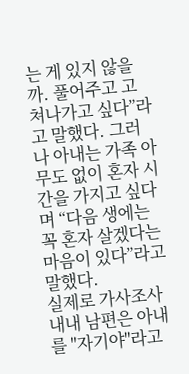는 게 있지 않을까. 풀어주고 고쳐나가고 싶다”라고 말했다. 그러나 아내는 가족 아무도 없이 혼자 시간을 가지고 싶다며 “다음 생에는 꼭 혼자 살겠다는 마음이 있다”라고 말했다.
실제로 가사조사 내내 남편은 아내를 "자기야"라고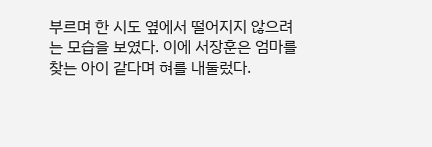부르며 한 시도 옆에서 떨어지지 않으려는 모습을 보였다. 이에 서장훈은 엄마를 찾는 아이 같다며 혀를 내둘렀다.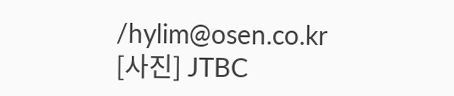/hylim@osen.co.kr
[사진] JTBC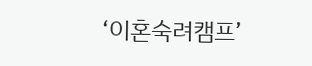‘이혼숙려캠프’